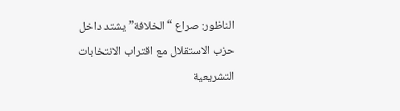الناظور: صراع “الخلافة” يشتد داخل حزب الاستقلال مع اقتراب الانتخابات التشريعية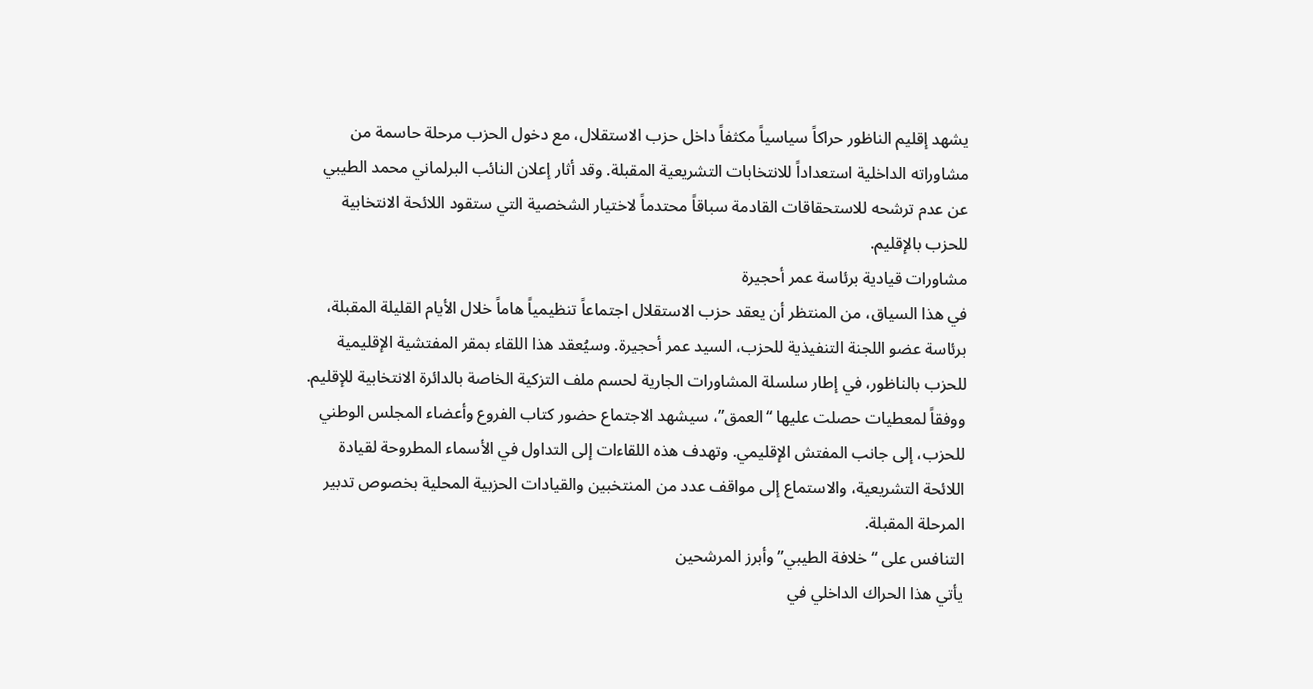يشهد إقليم الناظور حراكاً سياسياً مكثفاً داخل حزب الاستقلال، مع دخول الحزب مرحلة حاسمة من مشاوراته الداخلية استعداداً للانتخابات التشريعية المقبلة. وقد أثار إعلان النائب البرلماني محمد الطيبي عن عدم ترشحه للاستحقاقات القادمة سباقاً محتدماً لاختيار الشخصية التي ستقود اللائحة الانتخابية للحزب بالإقليم.
مشاورات قيادية برئاسة عمر أحجيرة
في هذا السياق، من المنتظر أن يعقد حزب الاستقلال اجتماعاً تنظيمياً هاماً خلال الأيام القليلة المقبلة، برئاسة عضو اللجنة التنفيذية للحزب، السيد عمر أحجيرة. وسيُعقد هذا اللقاء بمقر المفتشية الإقليمية للحزب بالناظور، في إطار سلسلة المشاورات الجارية لحسم ملف التزكية الخاصة بالدائرة الانتخابية للإقليم.
ووفقاً لمعطيات حصلت عليها “العمق”، سيشهد الاجتماع حضور كتاب الفروع وأعضاء المجلس الوطني للحزب، إلى جانب المفتش الإقليمي. وتهدف هذه اللقاءات إلى التداول في الأسماء المطروحة لقيادة اللائحة التشريعية، والاستماع إلى مواقف عدد من المنتخبين والقيادات الحزبية المحلية بخصوص تدبير المرحلة المقبلة.
التنافس على “خلافة الطيبي” وأبرز المرشحين
يأتي هذا الحراك الداخلي في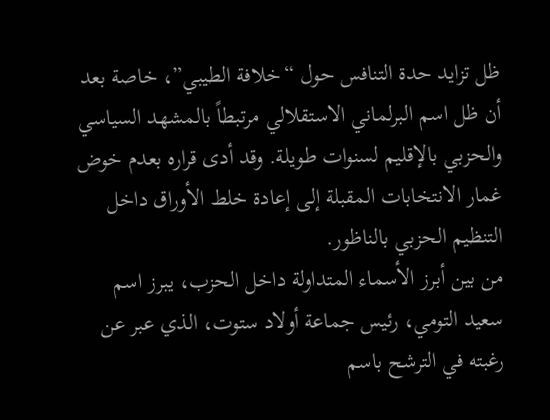ظل تزايد حدة التنافس حول “خلافة الطيبي”، خاصة بعد أن ظل اسم البرلماني الاستقلالي مرتبطاً بالمشهد السياسي والحزبي بالإقليم لسنوات طويلة. وقد أدى قراره بعدم خوض غمار الانتخابات المقبلة إلى إعادة خلط الأوراق داخل التنظيم الحزبي بالناظور.
من بين أبرز الأسماء المتداولة داخل الحزب، يبرز اسم سعيد التومي، رئيس جماعة أولاد ستوت، الذي عبر عن رغبته في الترشح باسم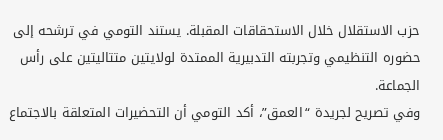حزب الاستقلال خلال الاستحقاقات المقبلة. يستند التومي في ترشحه إلى حضوره التنظيمي وتجربته التدبيرية الممتدة لولايتين متتاليتين على رأس الجماعة.
وفي تصريح لجريدة “العمق”، أكد التومي أن التحضيرات المتعلقة بالاجتماع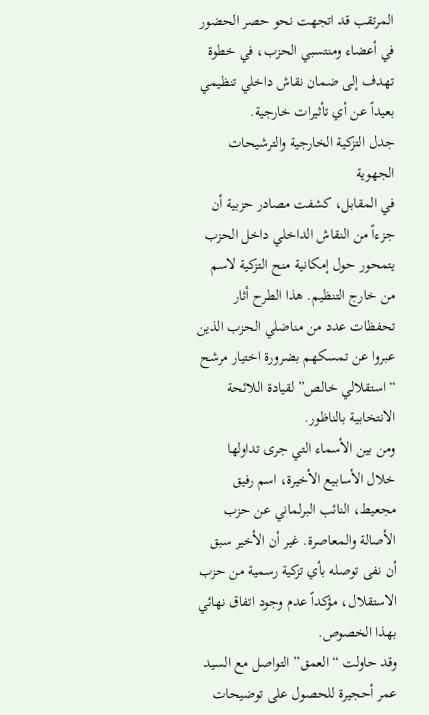المرتقب قد اتجهت نحو حصر الحضور في أعضاء ومنتسبي الحزب، في خطوة تهدف إلى ضمان نقاش داخلي تنظيمي بعيداً عن أي تأثيرات خارجية.
جدل التزكية الخارجية والترشيحات الجهوية
في المقابل، كشفت مصادر حزبية أن جزءاً من النقاش الداخلي داخل الحزب يتمحور حول إمكانية منح التزكية لاسم من خارج التنظيم. هذا الطرح أثار تحفظات عدد من مناضلي الحزب الذين عبروا عن تمسكهم بضرورة اختيار مرشح “استقلالي خالص” لقيادة اللائحة الانتخابية بالناظور.
ومن بين الأسماء التي جرى تداولها خلال الأسابيع الأخيرة، اسم رفيق مجعيط، النائب البرلماني عن حزب الأصالة والمعاصرة. غير أن الأخير سبق أن نفى توصله بأي تزكية رسمية من حزب الاستقلال، مؤكداً عدم وجود اتفاق نهائي بهذا الخصوص.
وقد حاولت “العمق” التواصل مع السيد عمر أحجيرة للحصول على توضيحات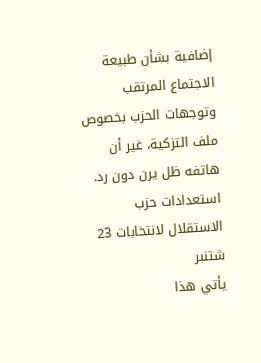إضافية بشأن طبيعة الاجتماع المرتقب وتوجهات الحزب بخصوص ملف التزكية، غير أن هاتفه ظل يرن دون رد.
استعدادات حزب الاستقلال لانتخابات 23 شتنبر
يأتي هذا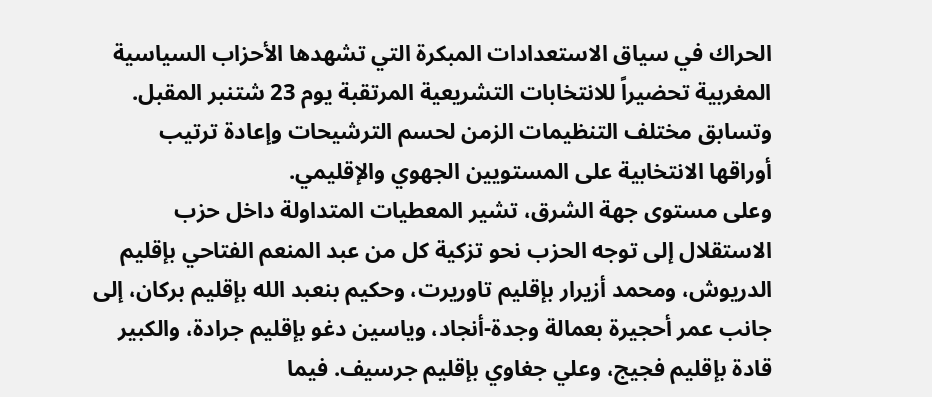الحراك في سياق الاستعدادات المبكرة التي تشهدها الأحزاب السياسية المغربية تحضيراً للانتخابات التشريعية المرتقبة يوم 23 شتنبر المقبل. وتسابق مختلف التنظيمات الزمن لحسم الترشيحات وإعادة ترتيب أوراقها الانتخابية على المستويين الجهوي والإقليمي.
وعلى مستوى جهة الشرق، تشير المعطيات المتداولة داخل حزب الاستقلال إلى توجه الحزب نحو تزكية كل من عبد المنعم الفتاحي بإقليم الدريوش، ومحمد أزيرار بإقليم تاوريرت، وحكيم بنعبد الله بإقليم بركان، إلى جانب عمر أحجيرة بعمالة وجدة-أنجاد، وياسين دغو بإقليم جرادة، والكبير قادة بإقليم فجيج، وعلي جغاوي بإقليم جرسيف. فيما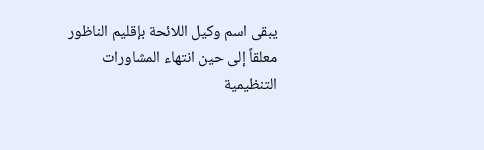يبقى اسم وكيل اللائحة بإقليم الناظور معلقاً إلى حين انتهاء المشاورات التنظيمية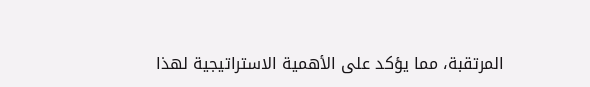المرتقبة، مما يؤكد على الأهمية الاستراتيجية لهذا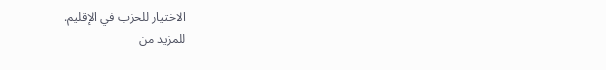الاختيار للحزب في الإقليم.
للمزيد من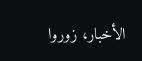الأخبار، زوروا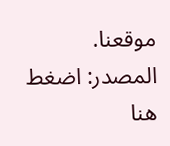موقعنا.
المصدر: اضغط هنا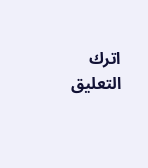اترك التعليق